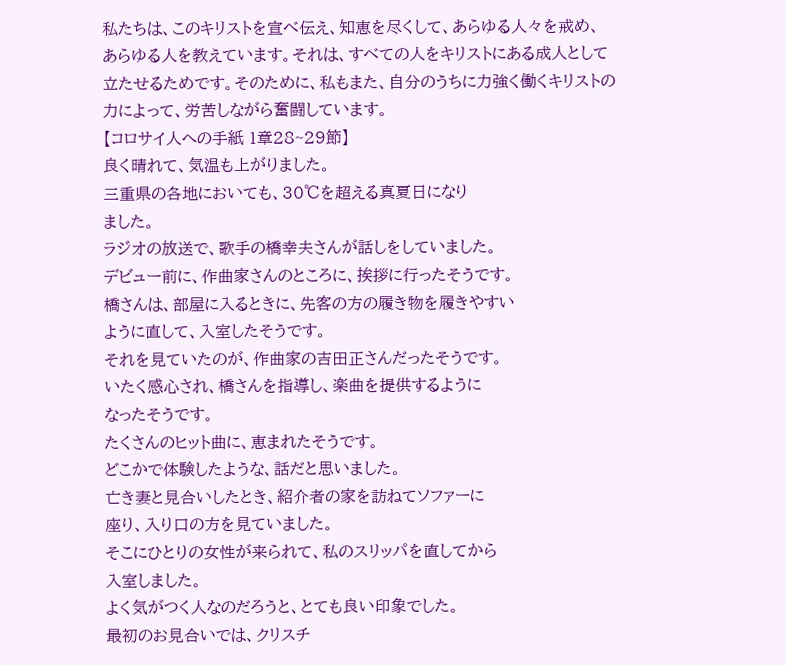私たちは、このキリストを宣べ伝え、知恵を尽くして、あらゆる人々を戒め、
あらゆる人を教えています。それは、すべての人をキリストにある成人として
立たせるためです。そのために、私もまた、自分のうちに力強く働くキリストの
力によって、労苦しながら奮闘しています。
【コロサイ人への手紙 1章28~29節】
良く晴れて、気温も上がりました。
三重県の各地においても、30℃を超える真夏日になり
ました。
ラジオの放送で、歌手の橋幸夫さんが話しをしていました。
デビュー前に、作曲家さんのところに、挨拶に行ったそうです。
橋さんは、部屋に入るときに、先客の方の履き物を履きやすい
ように直して、入室したそうです。
それを見ていたのが、作曲家の吉田正さんだったそうです。
いたく感心され、橋さんを指導し、楽曲を提供するように
なったそうです。
たくさんのヒット曲に、恵まれたそうです。
どこかで体験したような、話だと思いました。
亡き妻と見合いしたとき、紹介者の家を訪ねてソファーに
座り、入り口の方を見ていました。
そこにひとりの女性が来られて、私のスリッパを直してから
入室しました。
よく気がつく人なのだろうと、とても良い印象でした。
最初のお見合いでは、クリスチ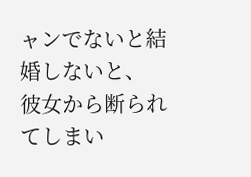ャンでないと結婚しないと、
彼女から断られてしまい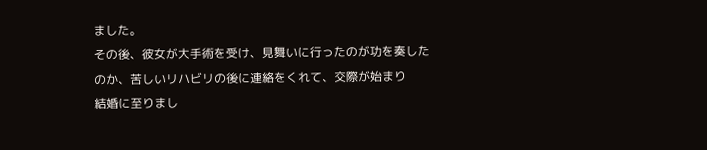ました。
その後、彼女が大手術を受け、見舞いに行ったのが功を奏した
のか、苦しいリハビリの後に連絡をくれて、交際が始まり
結婚に至りまし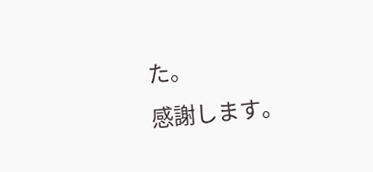た。
感謝します。